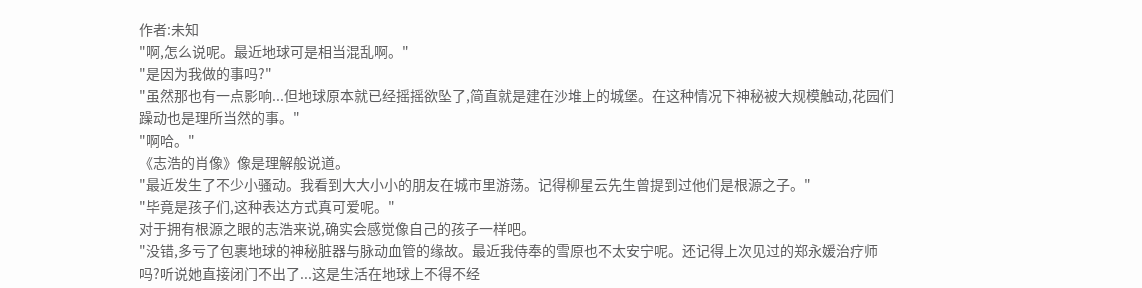作者:未知
"啊,怎么说呢。最近地球可是相当混乱啊。"
"是因为我做的事吗?"
"虽然那也有一点影响...但地球原本就已经摇摇欲坠了,简直就是建在沙堆上的城堡。在这种情况下神秘被大规模触动,花园们躁动也是理所当然的事。"
"啊哈。"
《志浩的肖像》像是理解般说道。
"最近发生了不少小骚动。我看到大大小小的朋友在城市里游荡。记得柳星云先生曾提到过他们是根源之子。"
"毕竟是孩子们,这种表达方式真可爱呢。"
对于拥有根源之眼的志浩来说,确实会感觉像自己的孩子一样吧。
"没错,多亏了包裹地球的神秘脏器与脉动血管的缘故。最近我侍奉的雪原也不太安宁呢。还记得上次见过的郑永媛治疗师吗?听说她直接闭门不出了...这是生活在地球上不得不经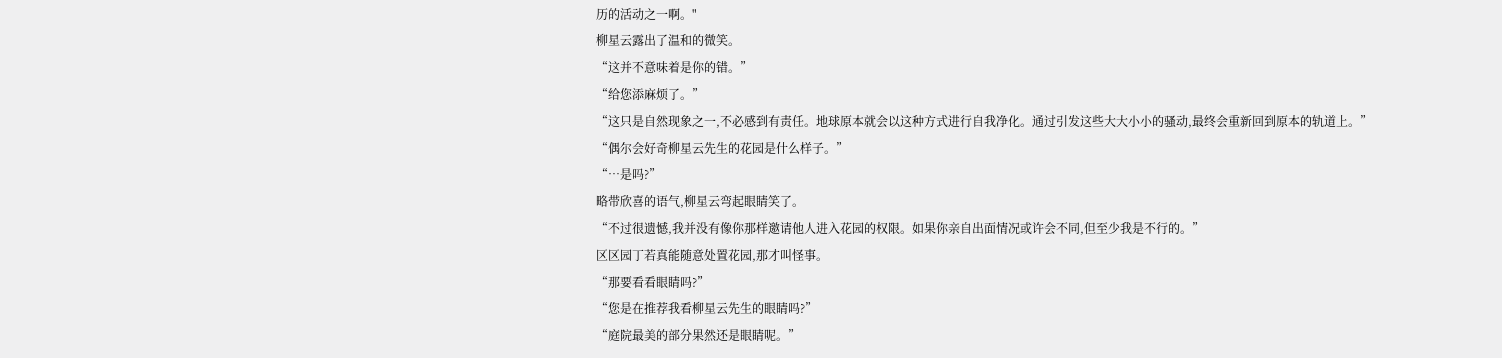历的活动之一啊。"
柳星云露出了温和的微笑。
“这并不意味着是你的错。”
“给您添麻烦了。”
“这只是自然现象之一,不必感到有责任。地球原本就会以这种方式进行自我净化。通过引发这些大大小小的骚动,最终会重新回到原本的轨道上。”
“偶尔会好奇柳星云先生的花园是什么样子。”
“…是吗?”
略带欣喜的语气,柳星云弯起眼睛笑了。
“不过很遗憾,我并没有像你那样邀请他人进入花园的权限。如果你亲自出面情况或许会不同,但至少我是不行的。”
区区园丁若真能随意处置花园,那才叫怪事。
“那要看看眼睛吗?”
“您是在推荐我看柳星云先生的眼睛吗?”
“庭院最美的部分果然还是眼睛呢。”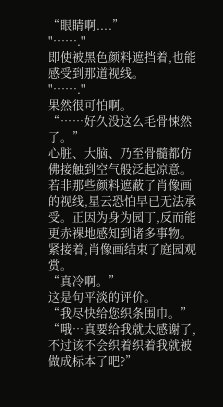“眼睛啊....”
"……."
即使被黑色颜料遮挡着,也能感受到那道视线。
"……."
果然很可怕啊。
“……好久没这么毛骨悚然了。”
心脏、大脑、乃至骨髓都仿佛接触到空气般泛起凉意。
若非那些颜料遮蔽了肖像画的视线,星云恐怕早已无法承受。正因为身为园丁,反而能更赤裸地感知到诸多事物。
紧接着,肖像画结束了庭园观赏。
“真冷啊。”
这是句平淡的评价。
“我尽快给您织条围巾。”
“哦…真要给我就太感谢了,不过该不会织着织着我就被做成标本了吧?”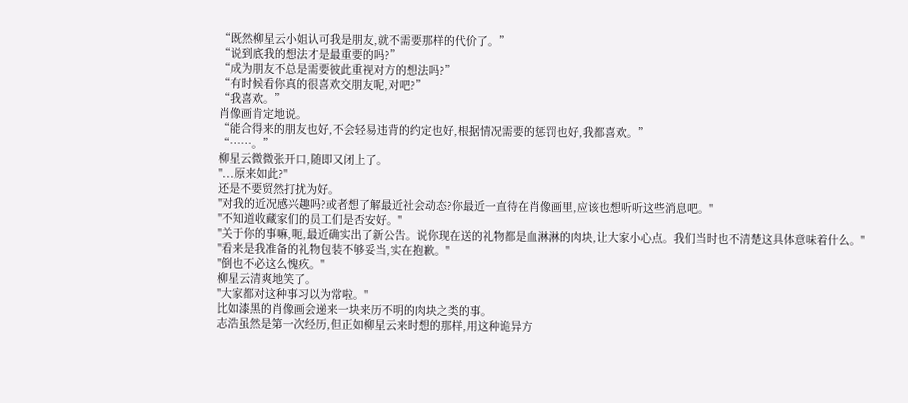“既然柳星云小姐认可我是朋友,就不需要那样的代价了。”
“说到底我的想法才是最重要的吗?”
“成为朋友不总是需要彼此重视对方的想法吗?”
“有时候看你真的很喜欢交朋友呢,对吧?”
“我喜欢。”
肖像画肯定地说。
“能合得来的朋友也好,不会轻易违背的约定也好,根据情况需要的惩罚也好,我都喜欢。”
“……。”
柳星云微微张开口,随即又闭上了。
"...原来如此?"
还是不要贸然打扰为好。
"对我的近况感兴趣吗?或者想了解最近社会动态?你最近一直待在肖像画里,应该也想听听这些消息吧。"
"不知道收藏家们的员工们是否安好。"
"关于你的事嘛,呃,最近确实出了新公告。说你现在送的礼物都是血淋淋的肉块,让大家小心点。我们当时也不清楚这具体意味着什么。"
"看来是我准备的礼物包装不够妥当,实在抱歉。"
"倒也不必这么愧疚。"
柳星云清爽地笑了。
"大家都对这种事习以为常啦。"
比如漆黑的肖像画会递来一块来历不明的肉块之类的事。
志浩虽然是第一次经历,但正如柳星云来时想的那样,用这种诡异方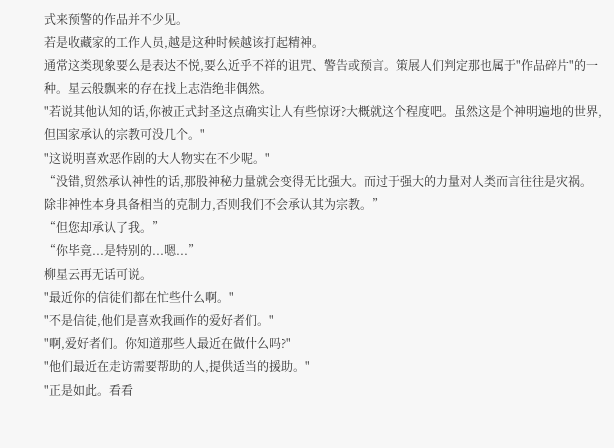式来预警的作品并不少见。
若是收藏家的工作人员,越是这种时候越该打起精神。
通常这类现象要么是表达不悦,要么近乎不祥的诅咒、警告或预言。策展人们判定那也属于"作品碎片"的一种。星云般飘来的存在找上志浩绝非偶然。
"若说其他认知的话,你被正式封圣这点确实让人有些惊讶?大概就这个程度吧。虽然这是个神明遍地的世界,但国家承认的宗教可没几个。"
"这说明喜欢恶作剧的大人物实在不少呢。"
“没错,贸然承认神性的话,那股神秘力量就会变得无比强大。而过于强大的力量对人类而言往往是灾祸。除非神性本身具备相当的克制力,否则我们不会承认其为宗教。”
“但您却承认了我。”
“你毕竟...是特别的...嗯...”
柳星云再无话可说。
"最近你的信徒们都在忙些什么啊。"
"不是信徒,他们是喜欢我画作的爱好者们。"
"啊,爱好者们。你知道那些人最近在做什么吗?"
"他们最近在走访需要帮助的人,提供适当的援助。"
"正是如此。看看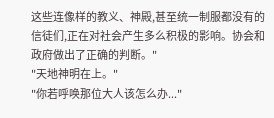这些连像样的教义、神殿,甚至统一制服都没有的信徒们,正在对社会产生多么积极的影响。协会和政府做出了正确的判断。"
"天地神明在上。"
"你若呼唤那位大人该怎么办..."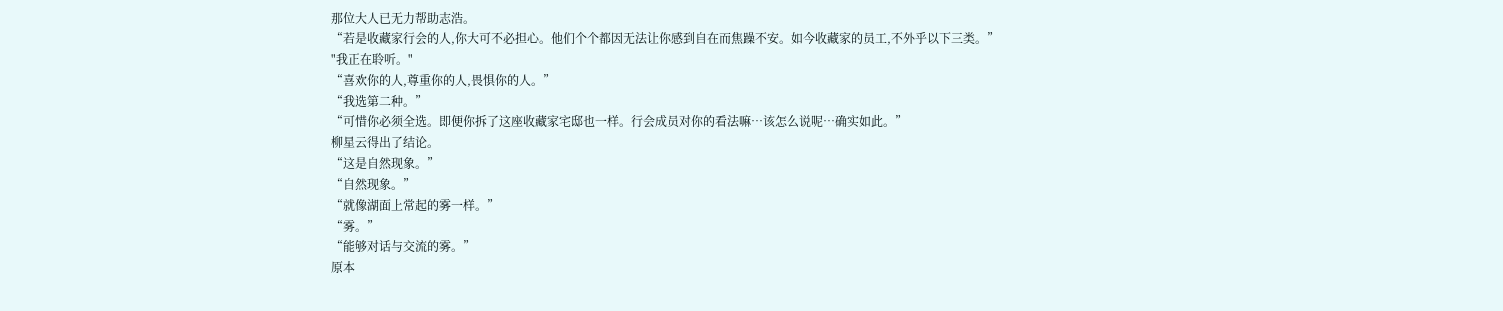那位大人已无力帮助志浩。
“若是收藏家行会的人,你大可不必担心。他们个个都因无法让你感到自在而焦躁不安。如今收藏家的员工,不外乎以下三类。”
"我正在聆听。"
“喜欢你的人,尊重你的人,畏惧你的人。”
“我选第二种。”
“可惜你必须全选。即便你拆了这座收藏家宅邸也一样。行会成员对你的看法嘛…该怎么说呢…确实如此。”
柳星云得出了结论。
“这是自然现象。”
“自然现象。”
“就像湖面上常起的雾一样。”
“雾。”
“能够对话与交流的雾。”
原本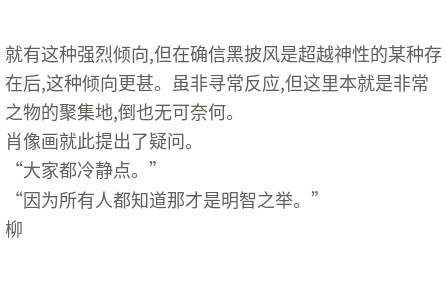就有这种强烈倾向,但在确信黑披风是超越神性的某种存在后,这种倾向更甚。虽非寻常反应,但这里本就是非常之物的聚集地,倒也无可奈何。
肖像画就此提出了疑问。
“大家都冷静点。”
“因为所有人都知道那才是明智之举。”
柳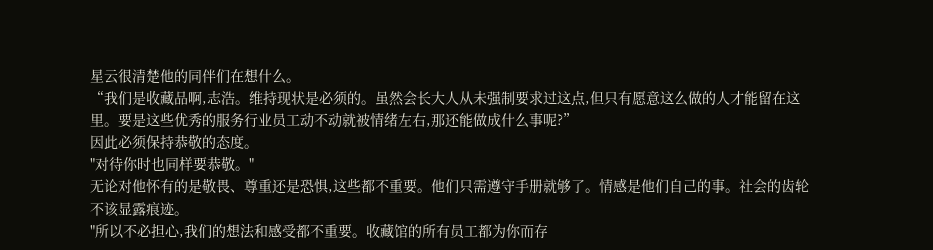星云很清楚他的同伴们在想什么。
“我们是收藏品啊,志浩。维持现状是必须的。虽然会长大人从未强制要求过这点,但只有愿意这么做的人才能留在这里。要是这些优秀的服务行业员工动不动就被情绪左右,那还能做成什么事呢?”
因此必须保持恭敬的态度。
"对待你时也同样要恭敬。"
无论对他怀有的是敬畏、尊重还是恐惧,这些都不重要。他们只需遵守手册就够了。情感是他们自己的事。社会的齿轮不该显露痕迹。
"所以不必担心,我们的想法和感受都不重要。收藏馆的所有员工都为你而存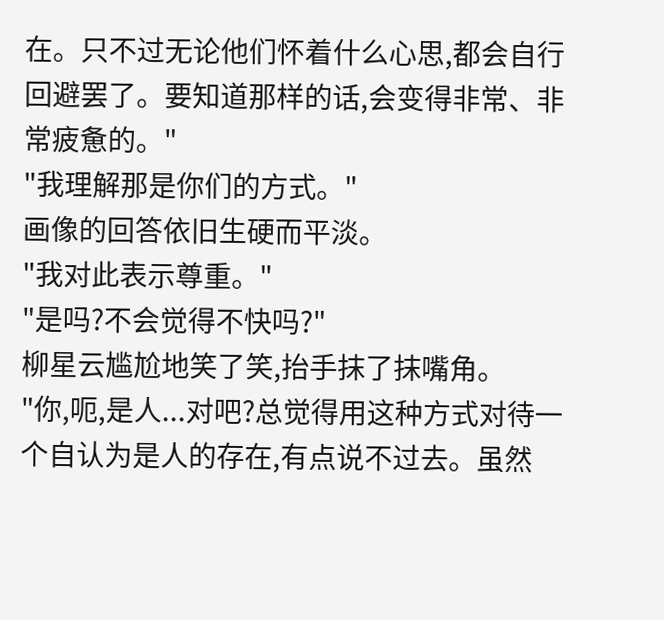在。只不过无论他们怀着什么心思,都会自行回避罢了。要知道那样的话,会变得非常、非常疲惫的。"
"我理解那是你们的方式。"
画像的回答依旧生硬而平淡。
"我对此表示尊重。"
"是吗?不会觉得不快吗?"
柳星云尴尬地笑了笑,抬手抹了抹嘴角。
"你,呃,是人...对吧?总觉得用这种方式对待一个自认为是人的存在,有点说不过去。虽然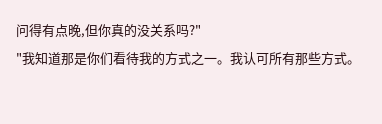问得有点晚,但你真的没关系吗?"
"我知道那是你们看待我的方式之一。我认可所有那些方式。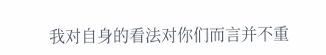我对自身的看法对你们而言并不重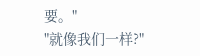要。"
"就像我们一样?"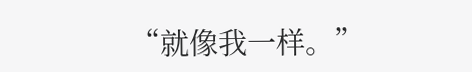“就像我一样。”